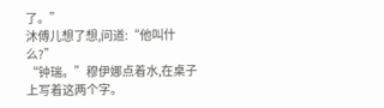了。”
沐傅儿想了想,问道:“他叫什么?”
“钟瑞。”穆伊娜点着水,在桌子上写着这两个字。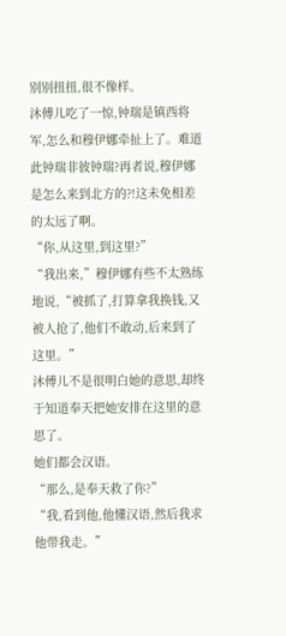别别扭扭,很不像样。
沐傅儿吃了一惊,钟瑞是镇西将军,怎么和穆伊娜牵扯上了。难道此钟瑞非彼钟瑞?再者说,穆伊娜是怎么来到北方的?!这未免相差的太远了啊。
“你,从这里,到这里?”
“我出来,”穆伊娜有些不太熟练地说,“被抓了,打算拿我换钱,又被人抢了,他们不敢动,后来到了这里。”
沐傅儿不是很明白她的意思,却终于知道奉天把她安排在这里的意思了。
她们都会汉语。
“那么,是奉天救了你?”
“我,看到他,他懂汉语,然后我求他带我走。”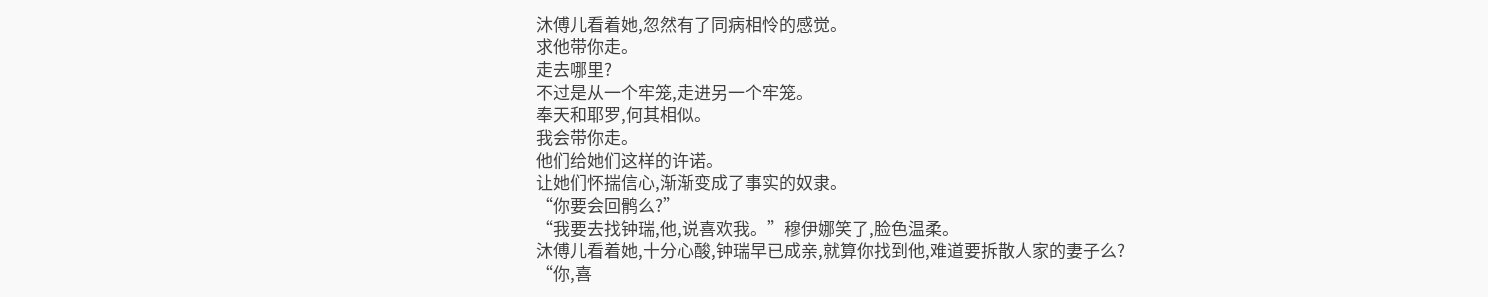沐傅儿看着她,忽然有了同病相怜的感觉。
求他带你走。
走去哪里?
不过是从一个牢笼,走进另一个牢笼。
奉天和耶罗,何其相似。
我会带你走。
他们给她们这样的许诺。
让她们怀揣信心,渐渐变成了事实的奴隶。
“你要会回鹘么?”
“我要去找钟瑞,他,说喜欢我。”穆伊娜笑了,脸色温柔。
沐傅儿看着她,十分心酸,钟瑞早已成亲,就算你找到他,难道要拆散人家的妻子么?
“你,喜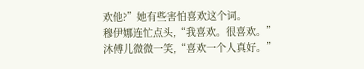欢他?”她有些害怕喜欢这个词。
穆伊娜连忙点头,“我喜欢。很喜欢。”
沐傅儿微微一笑,“喜欢一个人真好。”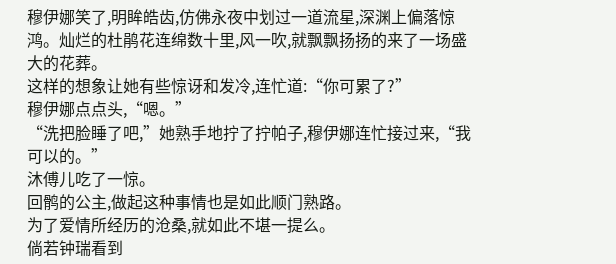穆伊娜笑了,明眸皓齿,仿佛永夜中划过一道流星,深渊上偏落惊鸿。灿烂的杜鹃花连绵数十里,风一吹,就飘飘扬扬的来了一场盛大的花葬。
这样的想象让她有些惊讶和发冷,连忙道:“你可累了?”
穆伊娜点点头,“嗯。”
“洗把脸睡了吧,”她熟手地拧了拧帕子,穆伊娜连忙接过来,“我可以的。”
沐傅儿吃了一惊。
回鹘的公主,做起这种事情也是如此顺门熟路。
为了爱情所经历的沧桑,就如此不堪一提么。
倘若钟瑞看到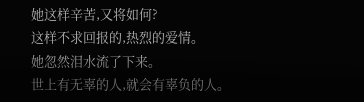她这样辛苦,又将如何?
这样不求回报的,热烈的爱情。
她忽然泪水流了下来。
世上有无辜的人,就会有辜负的人。